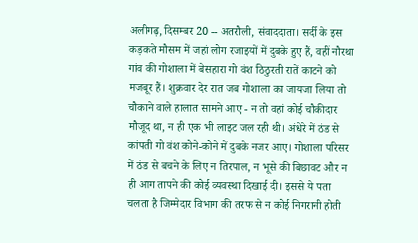अलीगढ़, दिसम्बर 20 -- अतरौली, संवाददाता। सर्दी के इस कड़कते मौसम में जहां लोग रजाइयों में दुबके हुए हैं, वहीं नौरथा गांव की गोशाला में बेसहारा गो वंश ठिठुरती रातें काटने को मजबूर हैं। शुक्रवार देर रात जब गोशाला का जायजा लिया तो चौकाने वाले हालात सामने आए - न तो वहां कोई चौकीदार मौजूद था, न ही एक भी लाइट जल रही थी। अंधेरे में ठंड से कांपती गो वंश कोने-कोने में दुबके नजर आए। गोशाला परिसर में ठंड से बचने के लिए न तिरपाल, न भूसे की बिछावट और न ही आग तापने की कोई व्यवस्था दिखाई दी। इससे ये पता चलता है जिम्मेदार विभाग की तरफ से न कोई निगरानी होती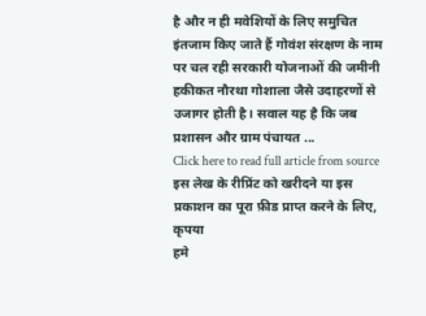है और न ही मवेशियों के लिए समुचित इंतजाम किए जाते हैं गोवंश संरक्षण के नाम पर चल रही सरकारी योजनाओं की जमीनी हकीकत नौरथा गोशाला जैसे उदाहरणों से उजागर होती है। सवाल यह है कि जब प्रशासन और ग्राम पंचायत ...
Click here to read full article from source
इस लेख के रीप्रिंट को खरीदने या इस प्रकाशन का पूरा फ़ीड प्राप्त करने के लिए, कृपया
हमे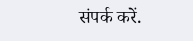संपर्क करें.